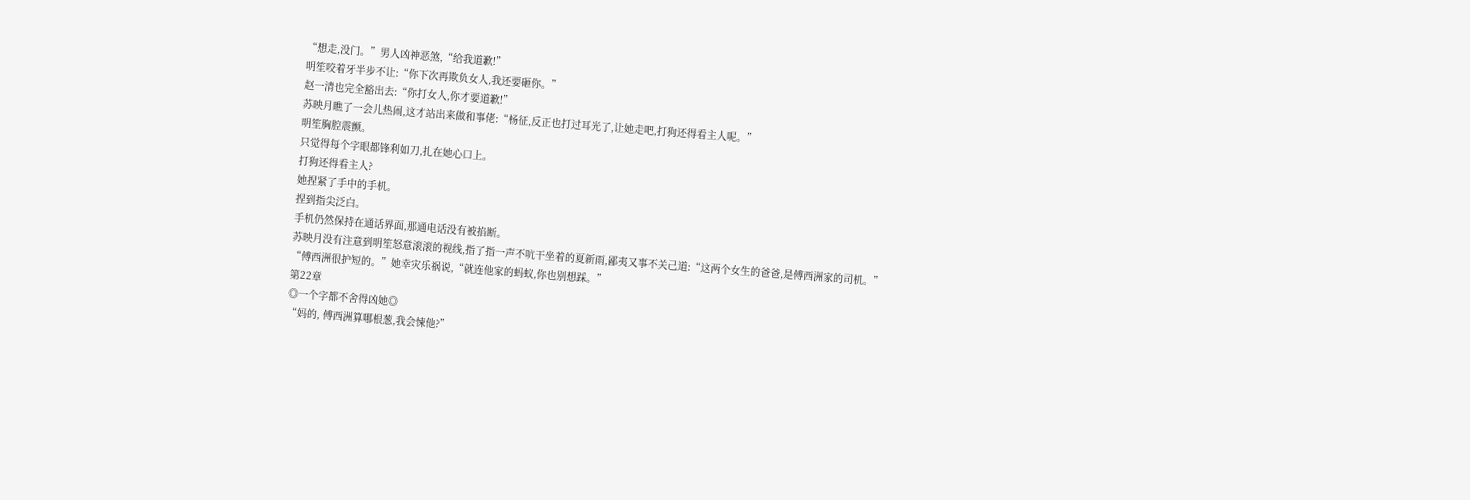“想走,没门。”男人凶神恶煞,“给我道歉!”
明笙咬着牙半步不让:“你下次再欺负女人,我还要砸你。”
赵一清也完全豁出去:“你打女人,你才要道歉!”
苏映月瞧了一会儿热闹,这才站出来做和事佬:“杨征,反正也打过耳光了,让她走吧,打狗还得看主人呢。”
明笙胸腔震颤。
只觉得每个字眼都锋利如刀,扎在她心口上。
打狗还得看主人?
她捏紧了手中的手机。
捏到指尖泛白。
手机仍然保持在通话界面,那通电话没有被掐断。
苏映月没有注意到明笙怒意滚滚的视线,指了指一声不吭干坐着的夏新雨,鄙夷又事不关己道:“这两个女生的爸爸,是傅西洲家的司机。”
“傅西洲很护短的。”她幸灾乐祸说,“就连他家的蚂蚁,你也别想踩。”
第22章
◎一个字都不舍得凶她◎
“妈的, 傅西洲算哪根葱,我会悚他?”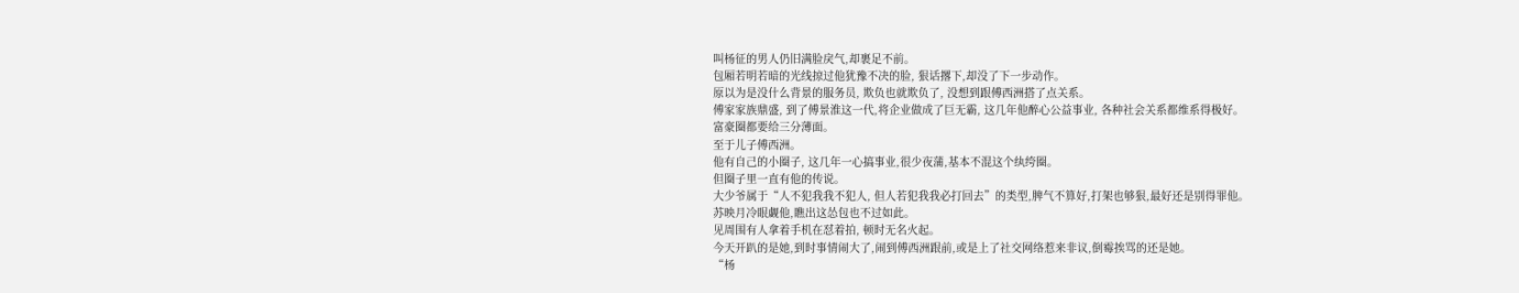叫杨征的男人仍旧满脸戾气,却裹足不前。
包厢若明若暗的光线掠过他犹豫不决的脸, 狠话撂下,却没了下一步动作。
原以为是没什么背景的服务员, 欺负也就欺负了, 没想到跟傅西洲搭了点关系。
傅家家族鼎盛, 到了傅景淮这一代,将企业做成了巨无霸, 这几年他醉心公益事业, 各种社会关系都维系得极好。
富豪圈都要给三分薄面。
至于儿子傅西洲。
他有自己的小圈子, 这几年一心搞事业,很少夜蒲,基本不混这个纨绔圈。
但圈子里一直有他的传说。
大少爷属于“人不犯我我不犯人, 但人若犯我我必打回去”的类型,脾气不算好,打架也够狠,最好还是别得罪他。
苏映月冷眼觑他,瞧出这怂包也不过如此。
见周围有人拿着手机在怼着拍, 顿时无名火起。
今天开趴的是她,到时事情闹大了,闹到傅西洲跟前,或是上了社交网络惹来非议,倒霉挨骂的还是她。
“杨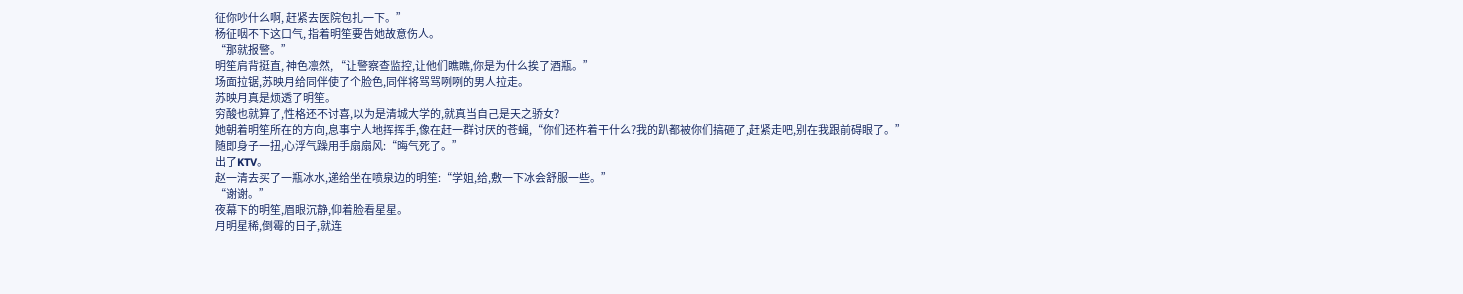征你吵什么啊, 赶紧去医院包扎一下。”
杨征咽不下这口气, 指着明笙要告她故意伤人。
“那就报警。”
明笙肩背挺直, 神色凛然, “让警察查监控,让他们瞧瞧,你是为什么挨了酒瓶。”
场面拉锯,苏映月给同伴使了个脸色,同伴将骂骂咧咧的男人拉走。
苏映月真是烦透了明笙。
穷酸也就算了,性格还不讨喜,以为是清城大学的,就真当自己是天之骄女?
她朝着明笙所在的方向,息事宁人地挥挥手,像在赶一群讨厌的苍蝇,“你们还杵着干什么?我的趴都被你们搞砸了,赶紧走吧,别在我跟前碍眼了。”
随即身子一扭,心浮气躁用手扇扇风:“晦气死了。”
出了KTV。
赵一清去买了一瓶冰水,递给坐在喷泉边的明笙:“学姐,给,敷一下冰会舒服一些。”
“谢谢。”
夜幕下的明笙,眉眼沉静,仰着脸看星星。
月明星稀,倒霉的日子,就连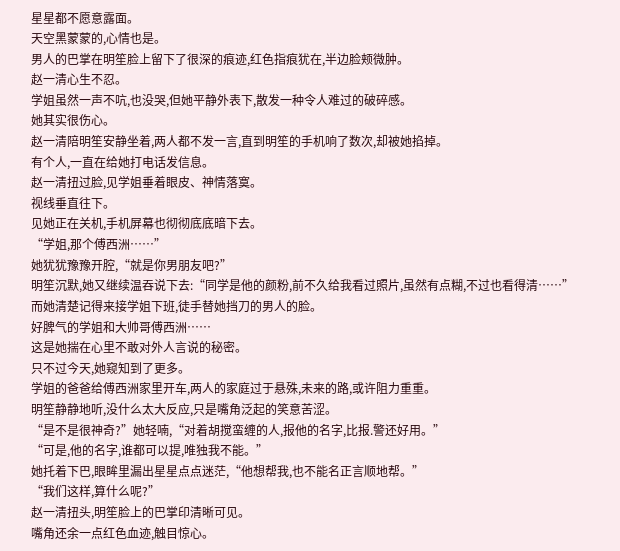星星都不愿意露面。
天空黑蒙蒙的,心情也是。
男人的巴掌在明笙脸上留下了很深的痕迹,红色指痕犹在,半边脸颊微肿。
赵一清心生不忍。
学姐虽然一声不吭,也没哭,但她平静外表下,散发一种令人难过的破碎感。
她其实很伤心。
赵一清陪明笙安静坐着,两人都不发一言,直到明笙的手机响了数次,却被她掐掉。
有个人,一直在给她打电话发信息。
赵一清扭过脸,见学姐垂着眼皮、神情落寞。
视线垂直往下。
见她正在关机,手机屏幕也彻彻底底暗下去。
“学姐,那个傅西洲……”
她犹犹豫豫开腔,“就是你男朋友吧?”
明笙沉默,她又继续温吞说下去:“同学是他的颜粉,前不久给我看过照片,虽然有点糊,不过也看得清……”
而她清楚记得来接学姐下班,徒手替她挡刀的男人的脸。
好脾气的学姐和大帅哥傅西洲……
这是她揣在心里不敢对外人言说的秘密。
只不过今天,她窥知到了更多。
学姐的爸爸给傅西洲家里开车,两人的家庭过于悬殊,未来的路,或许阻力重重。
明笙静静地听,没什么太大反应,只是嘴角泛起的笑意苦涩。
“是不是很神奇?”她轻喃,“对着胡搅蛮缠的人,报他的名字,比报.警还好用。”
“可是,他的名字,谁都可以提,唯独我不能。”
她托着下巴,眼眸里漏出星星点点迷茫,“他想帮我,也不能名正言顺地帮。”
“我们这样,算什么呢?”
赵一清扭头,明笙脸上的巴掌印清晰可见。
嘴角还余一点红色血迹,触目惊心。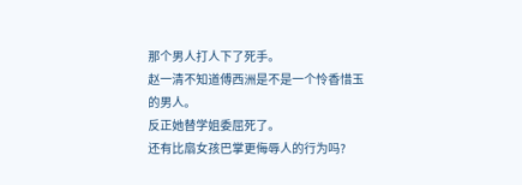那个男人打人下了死手。
赵一清不知道傅西洲是不是一个怜香惜玉的男人。
反正她替学姐委屈死了。
还有比扇女孩巴掌更侮辱人的行为吗?